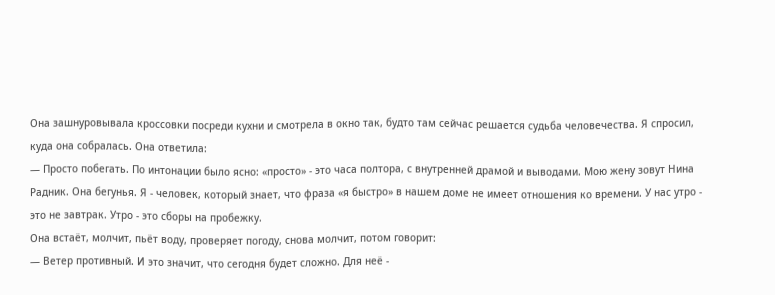Она зашнуровывала кроссовки посреди кухни и смотрела в окно так, будто там сейчас решается судьба человечества. Я спросил, куда она собралась. Она ответила:
— Просто побегать. По интонации было ясно: «просто» - это часа полтора, с внутренней драмой и выводами. Мою жену зовут Нина Радник. Она бегунья. Я - человек, который знает, что фраза «я быстро» в нашем доме не имеет отношения ко времени. У нас утро - это не завтрак. Утро - это сборы на пробежку.
Она встаёт, молчит, пьёт воду, проверяет погоду, снова молчит, потом говорит:
— Ветер противный. И это значит, что сегодня будет сложно. Для неё -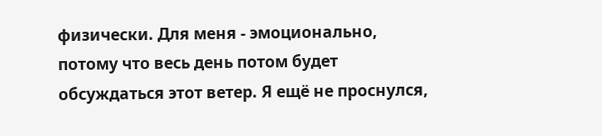физически. Для меня - эмоционально, потому что весь день потом будет обсуждаться этот ветер. Я ещё не проснулся,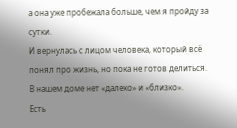а она уже пробежала больше, чем я пройду за сутки.
И вернулась с лицом человека, который всё понял про жизнь, но пока не готов делиться. В нашем доме нет «далеко» и «близко».
Есть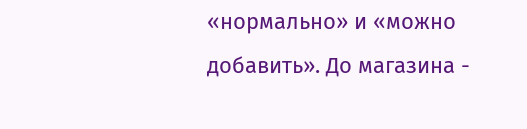«нормально» и «можно добавить». До магазина -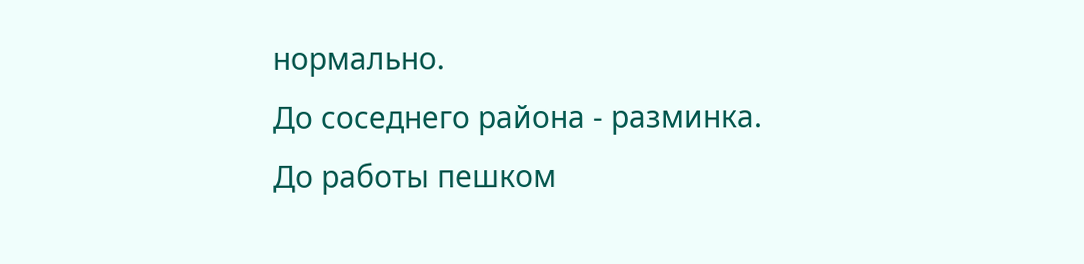нормально.
До соседнего района - разминка.
До работы пешком